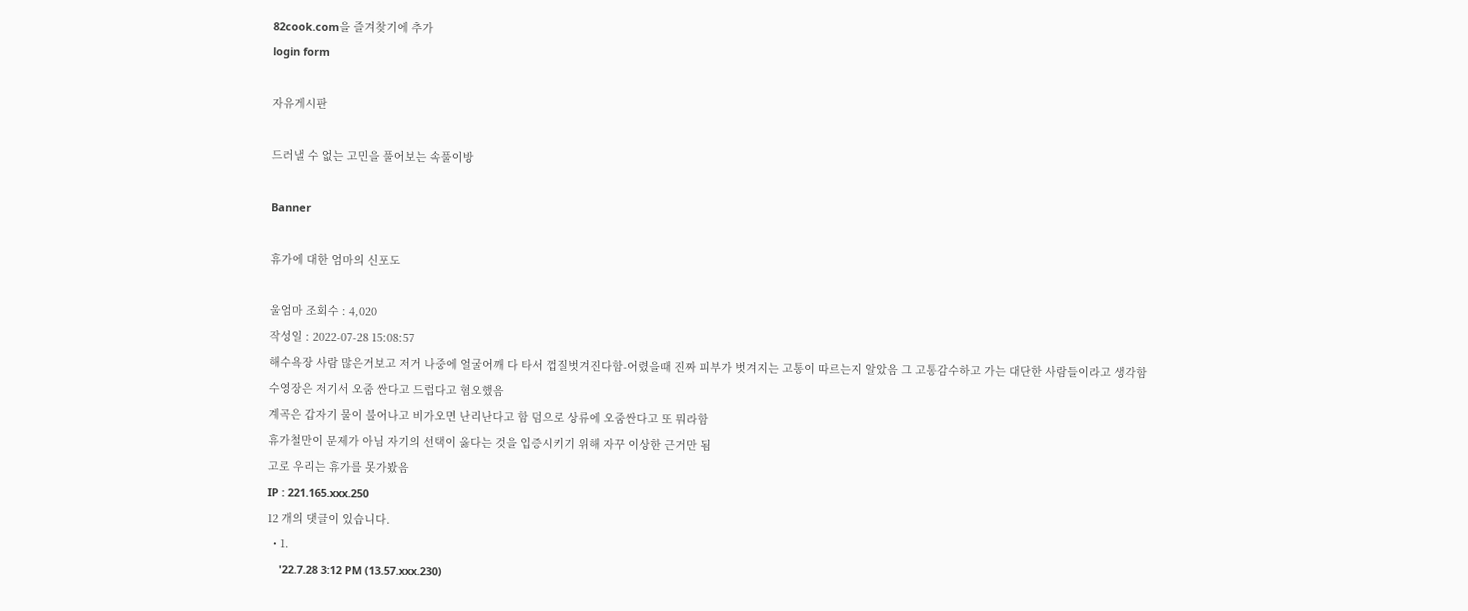82cook.com을 즐겨찾기에 추가
login form

자유게시판

드러낼 수 없는 고민을 풀어보는 속풀이방

Banner

휴가에 대한 엄마의 신포도

울엄마 조회수 : 4,020
작성일 : 2022-07-28 15:08:57
해수욕장 사람 많은거보고 저거 나중에 얼굴어깨 다 타서 껍질벗겨진다함-어렸을때 진짜 피부가 벗겨지는 고통이 따르는지 알았음 그 고통감수하고 가는 대단한 사람들이라고 생각함
수영장은 저기서 오줌 싼다고 드럽다고 혐오했음
계곡은 갑자기 물이 불어나고 비가오면 난리난다고 함 덤으로 상류에 오줌싼다고 또 뭐라함
휴가철만이 문제가 아님 자기의 선택이 옳다는 것을 입증시키기 위해 자꾸 이상한 근거만 됨
고로 우리는 휴가를 못가봤음
IP : 221.165.xxx.250
12 개의 댓글이 있습니다.
  • 1.
    '22.7.28 3:12 PM (13.57.xxx.230)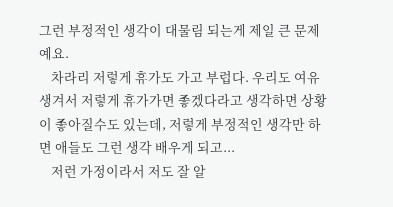그런 부정적인 생각이 대물림 되는게 제일 큰 문제예요.
    차라리 저렇게 휴가도 가고 부럽다. 우리도 여유생겨서 저렇게 휴가가면 좋겠다라고 생각하면 상황이 좋아질수도 있는데, 저렇게 부정적인 생각만 하면 애들도 그런 생각 배우게 되고...
    저런 가정이라서 저도 잘 알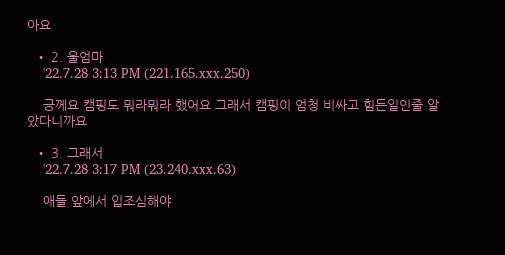아요

  • 2. 울엄마
    '22.7.28 3:13 PM (221.165.xxx.250)

    긍께요 캠핑도 뭐라뭐라 했어요 그래서 캠핑이 엄청 비싸고 힘든일인줄 알았다니까요

  • 3. 그래서
    '22.7.28 3:17 PM (23.240.xxx.63)

    애들 앞에서 입조심해야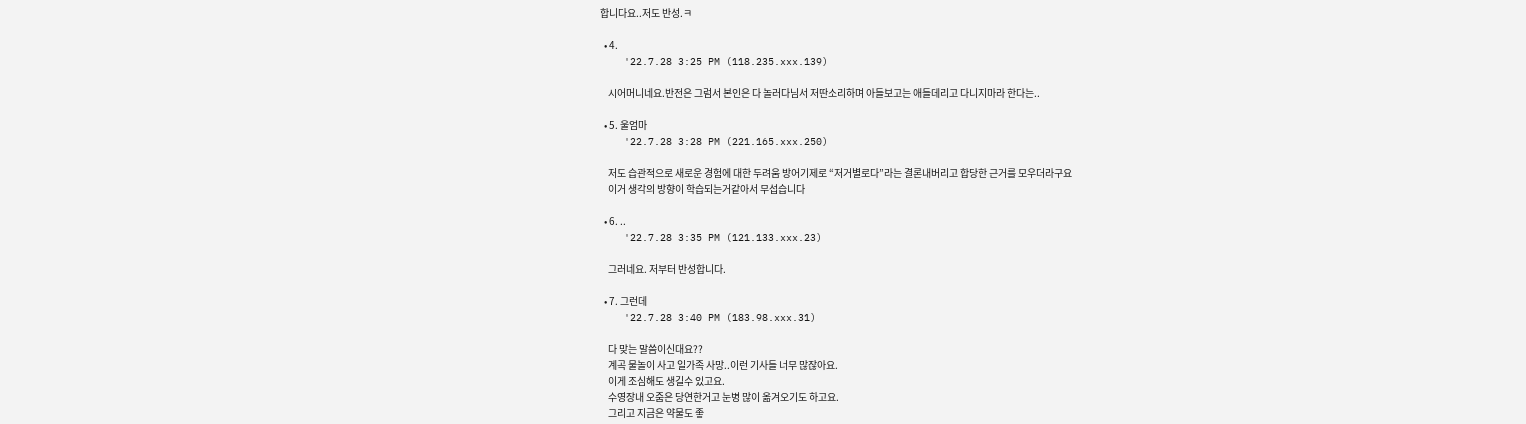합니다요..저도 반성.ㅋ

  • 4.
    '22.7.28 3:25 PM (118.235.xxx.139)

    시어머니네요.반전은 그럼서 본인은 다 놀러다님서 저딴소리하며 아들보고는 애들데리고 다니지마라 한다는..

  • 5. 울엄마
    '22.7.28 3:28 PM (221.165.xxx.250)

    저도 습관적으로 새로운 경험에 대한 두려움 방어기제로 “저거별로다”라는 결론내버리고 합당한 근거를 모우더라구요
    이거 생각의 방향이 학습되는거같아서 무섭습니다

  • 6. ..
    '22.7.28 3:35 PM (121.133.xxx.23)

    그러네요. 저부터 반성합니다.

  • 7. 그런데
    '22.7.28 3:40 PM (183.98.xxx.31)

    다 맞는 말씀이신대요??
    계곡 물놀이 사고 일가족 사망..이런 기사들 너무 많잖아요.
    이게 조심해도 생길수 있고요.
    수영장내 오줌은 당연한거고 눈병 많이 옮겨오기도 하고요.
    그리고 지금은 약물도 좋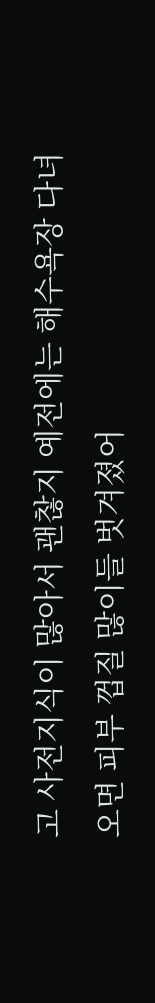고 사전지식이 많아서 괜찮지 예전에는 해수욕장 다녀오면 피부 껍질 많이들 벗겨졌어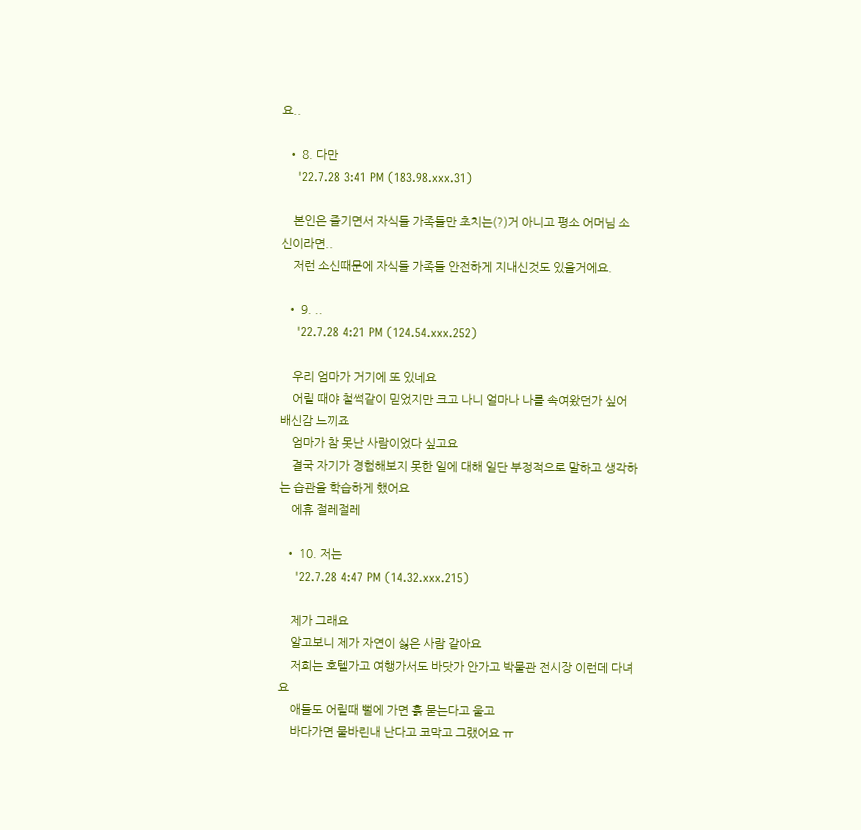요..

  • 8. 다만
    '22.7.28 3:41 PM (183.98.xxx.31)

    본인은 즐기면서 자식들 가족들만 초치는(?)거 아니고 평소 어머님 소신이라면..
    저런 소신때문에 자식들 가족들 안전하게 지내신것도 있을거에요.

  • 9. ..
    '22.7.28 4:21 PM (124.54.xxx.252)

    우리 엄마가 거기에 또 있네요
    어릴 때야 철썩같이 믿었지만 크고 나니 얼마나 나를 속여왔던가 싶어 배신감 느끼죠
    엄마가 참 못난 사람이었다 싶고요
    결국 자기가 경험해보지 못한 일에 대해 일단 부정적으로 말하고 생각하는 습관을 학습하게 했어요
    에휴 절레절레

  • 10. 저는
    '22.7.28 4:47 PM (14.32.xxx.215)

    제가 그래요
    알고보니 제가 자연이 싫은 사람 같아요
    저희는 호텔가고 여행가서도 바닷가 안가고 박물관 전시장 이런데 다녀요
    애들도 어릴때 뻘에 가면 흙 묻는다고 울고
    바다가면 물바린내 난다고 코막고 그랬어요 ㅠ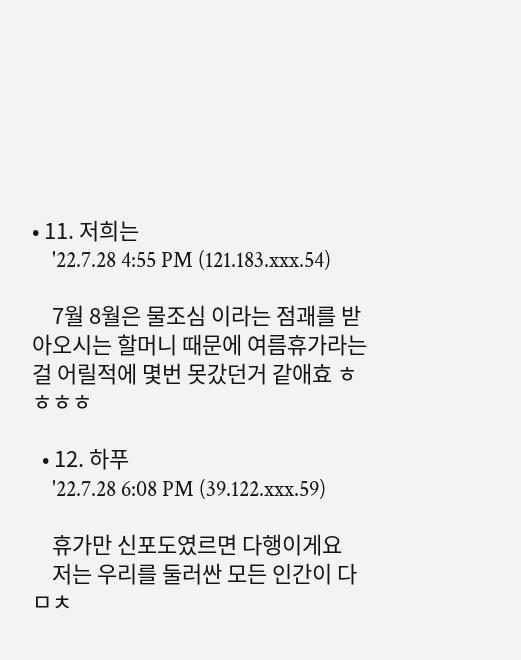• 11. 저희는
    '22.7.28 4:55 PM (121.183.xxx.54)

    7월 8월은 물조심 이라는 점괘를 받아오시는 할머니 때문에 여름휴가라는걸 어릴적에 몇번 못갔던거 같애효 ㅎㅎㅎㅎ

  • 12. 하푸
    '22.7.28 6:08 PM (39.122.xxx.59)

    휴가만 신포도였르면 다행이게요
    저는 우리를 둘러싼 모든 인간이 다 ㅁㅊ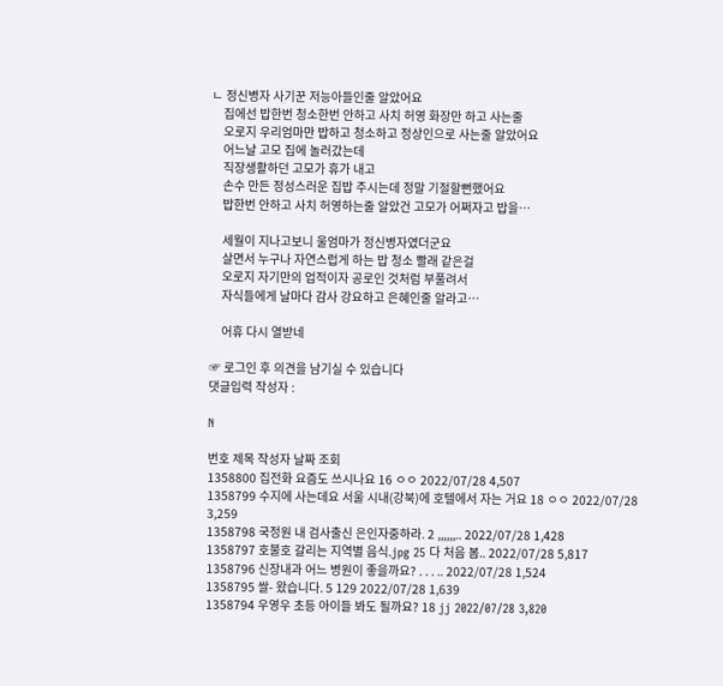ㄴ 정신병자 사기꾼 저능아들인줄 알았어요
    집에선 밥한번 청소한번 안하고 사치 허영 화장만 하고 사는줄
    오로지 우리엄마만 밥하고 청소하고 정상인으로 사는줄 알았어요
    어느날 고모 집에 놀러갔는데
    직장생활하던 고모가 휴가 내고
    손수 만든 정성스러운 집밥 주시는데 정말 기절할뻔했어요
    밥한번 안하고 사치 허영하는줄 알았건 고모가 어쩌자고 밥을…

    세월이 지나고보니 울엄마가 정신병자였더군요
    살면서 누구나 자연스럽게 하는 밥 청소 빨래 같은걸
    오로지 자기만의 업적이자 공로인 것처럼 부풀려서
    자식들에게 날마다 감사 강요하고 은혜인줄 알라고…

    어휴 다시 열받네

☞ 로그인 후 의견을 남기실 수 있습니다
댓글입력 작성자 :

N

번호 제목 작성자 날짜 조회
1358800 집전화 요즘도 쓰시나요 16 ㅇㅇ 2022/07/28 4,507
1358799 수지에 사는데요 서울 시내(강북)에 호텔에서 자는 거요 18 ㅇㅇ 2022/07/28 3,259
1358798 국정원 내 검사출신 은인자중하라. 2 ,,,,,,.. 2022/07/28 1,428
1358797 호불호 갈리는 지역별 음식.jpg 25 다 처음 봄.. 2022/07/28 5,817
1358796 신장내과 어느 병원이 좋을까요? . . . .. 2022/07/28 1,524
1358795 쌀- 왔습니다. 5 129 2022/07/28 1,639
1358794 우영우 초등 아이들 봐도 될까요? 18 jj 2022/07/28 3,820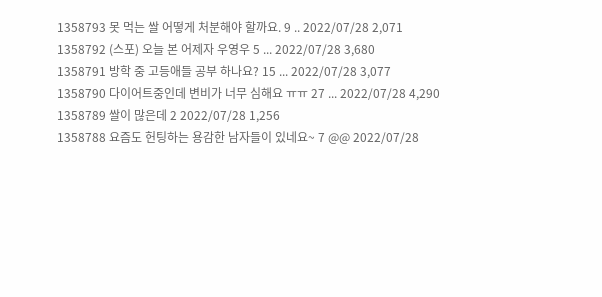1358793 못 먹는 쌀 어떻게 처분해야 할까요. 9 .. 2022/07/28 2,071
1358792 (스포) 오늘 본 어제자 우영우 5 ... 2022/07/28 3,680
1358791 방학 중 고등애들 공부 하나요? 15 ... 2022/07/28 3,077
1358790 다이어트중인데 변비가 너무 심해요 ㅠㅠ 27 ... 2022/07/28 4,290
1358789 쌀이 많은데 2 2022/07/28 1,256
1358788 요즘도 헌팅하는 용감한 남자들이 있네요~ 7 @@ 2022/07/28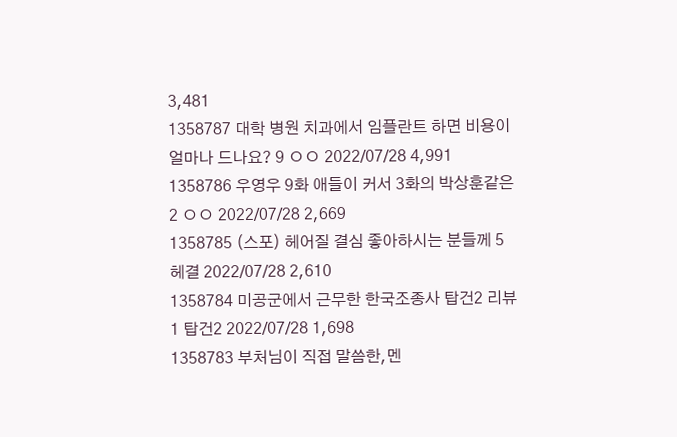3,481
1358787 대학 병원 치과에서 임플란트 하면 비용이 얼마나 드나요? 9 ㅇㅇ 2022/07/28 4,991
1358786 우영우 9화 애들이 커서 3화의 박상훈같은 2 ㅇㅇ 2022/07/28 2,669
1358785 (스포) 헤어질 결심 좋아하시는 분들께 5 헤결 2022/07/28 2,610
1358784 미공군에서 근무한 한국조종사 탑건2 리뷰 1 탑건2 2022/07/28 1,698
1358783 부처님이 직접 말씀한,멘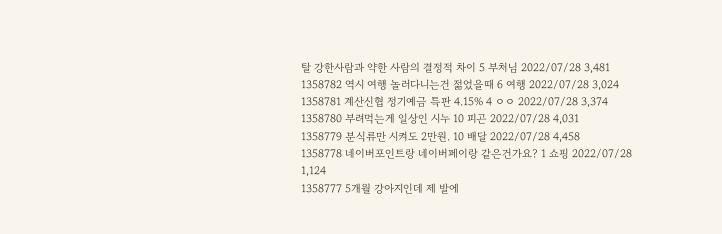탈 강한사람과 약한 사람의 결정적 차이 5 부처님 2022/07/28 3,481
1358782 역시 여행 놀러다니는건 젊었을때 6 여행 2022/07/28 3,024
1358781 계산신협 정기예금 특판 4.15% 4 ㅇㅇ 2022/07/28 3,374
1358780 부려먹는게 일상인 시누 10 피곤 2022/07/28 4,031
1358779 분식류만 시켜도 2만원. 10 배달 2022/07/28 4,458
1358778 네이버포인트랑 네이버페이랑 같은건가요? 1 쇼핑 2022/07/28 1,124
1358777 5개월 강아지인데 제 발에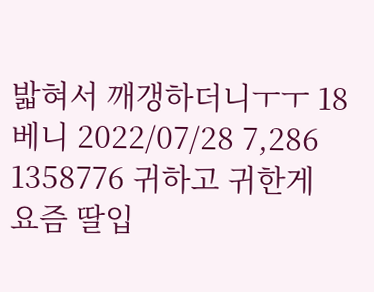밟혀서 깨갱하더니ㅜㅜ 18 베니 2022/07/28 7,286
1358776 귀하고 귀한게 요즘 딸입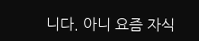니다. 아니 요즘 자식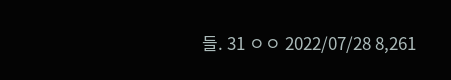들. 31 ㅇㅇ 2022/07/28 8,261